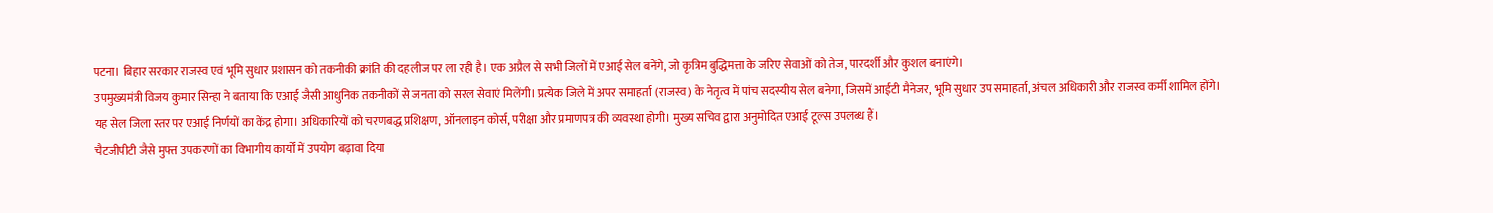पटना। बिहार सरकार राजस्व एवं भूमि सुधार प्रशासन को तकनीकी क्रांति की दहलीज पर ला रही है। एक अप्रैल से सभी जिलों में एआई सेल बनेंगे, जो कृत्रिम बुद्धिमत्ता के जरिए सेवाओं को तेज, पारदर्शी और कुशल बनाएंगे।
उपमुख्यमंत्री विजय कुमार सिन्हा ने बताया कि एआई जैसी आधुनिक तकनीकों से जनता को सरल सेवाएं मिलेंगी। प्रत्येक जिले में अपर समाहर्ता (राजस्व) के नेतृत्व में पांच सदस्यीय सेल बनेगा, जिसमें आईटी मैनेजर, भूमि सुधार उप समाहर्ता, अंचल अधिकारी और राजस्व कर्मी शामिल होंगे।
यह सेल जिला स्तर पर एआई निर्णयों का केंद्र होगा। अधिकारियों को चरणबद्ध प्रशिक्षण, ऑनलाइन कोर्स, परीक्षा और प्रमाणपत्र की व्यवस्था होगी। मुख्य सचिव द्वारा अनुमोदित एआई टूल्स उपलब्ध हैं।
चैटजीपीटी जैसे मुफ्त उपकरणों का विभागीय कार्यों में उपयोग बढ़ावा दिया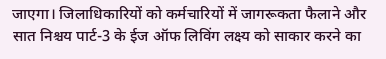जाएगा। जिलाधिकारियों को कर्मचारियों में जागरूकता फैलाने और सात निश्चय पार्ट-3 के ईज ऑफ लिविंग लक्ष्य को साकार करने का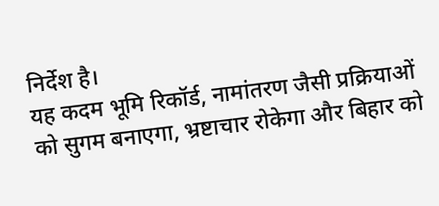निर्देश है।
यह कदम भूमि रिकॉर्ड, नामांतरण जैसी प्रक्रियाओं को सुगम बनाएगा, भ्रष्टाचार रोकेगा और बिहार को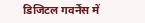डिजिटल गवर्नेंस में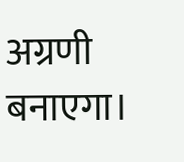अग्रणी बनाएगा।